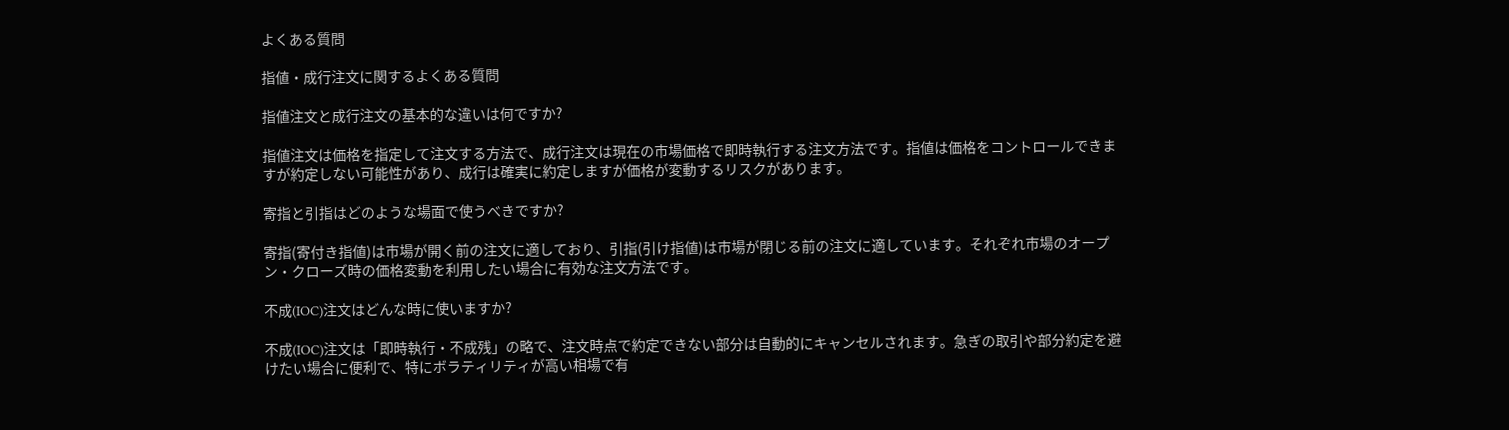よくある質問

指値・成行注文に関するよくある質問

指値注文と成行注文の基本的な違いは何ですか?

指値注文は価格を指定して注文する方法で、成行注文は現在の市場価格で即時執行する注文方法です。指値は価格をコントロールできますが約定しない可能性があり、成行は確実に約定しますが価格が変動するリスクがあります。

寄指と引指はどのような場面で使うべきですか?

寄指(寄付き指値)は市場が開く前の注文に適しており、引指(引け指値)は市場が閉じる前の注文に適しています。それぞれ市場のオープン・クローズ時の価格変動を利用したい場合に有効な注文方法です。

不成(IOC)注文はどんな時に使いますか?

不成(IOC)注文は「即時執行・不成残」の略で、注文時点で約定できない部分は自動的にキャンセルされます。急ぎの取引や部分約定を避けたい場合に便利で、特にボラティリティが高い相場で有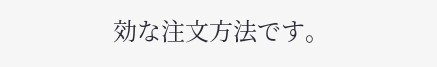効な注文方法です。